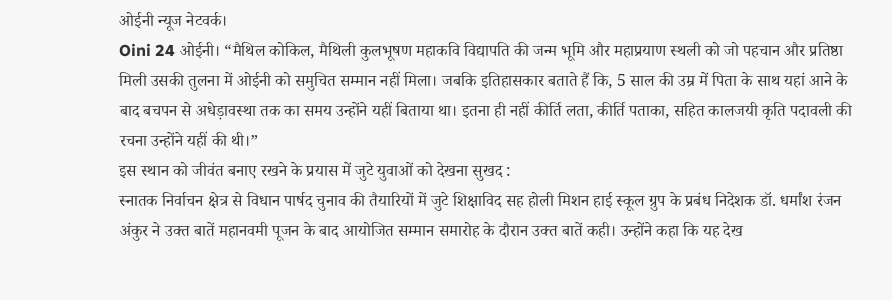ओईनी न्यूज नेटवर्क।
Oini 24 ओईनी। “मैथिल कोकिल, मैथिली कुलभूषण महाकवि विद्यापति की जन्म भूमि और महाप्रयाण स्थली को जो पहचान और प्रतिष्ठा मिली उसकी तुलना में ओईनी को समुचित सम्मान नहीं मिला। जबकि इतिहासकार बताते हैं कि, 5 साल की उम्र में पिता के साथ यहां आने के बाद बचपन से अधेड़ावस्था तक का समय उन्होंने यहीं बिताया था। इतना ही नहीं कीर्ति लता, कीर्ति पताका, सहित कालजयी कृति पदावली की रचना उन्होंने यहीं की थी।”
इस स्थान को जीवंत बनाए रखने के प्रयास में जुटे युवाओं को देखना सुखद :
स्नातक निर्वाचन क्षेत्र से विधान पार्षद चुनाव की तैयारियों में जुटे शिक्षाविद सह होली मिशन हाई स्कूल ग्रुप के प्रबंध निदेशक डॉ. धर्मांश रंजन अंकुर ने उक्त बातें महानवमी पूजन के बाद आयोजित सम्मान समारोह के दौरान उक्त बातें कही। उन्होंने कहा कि यह देख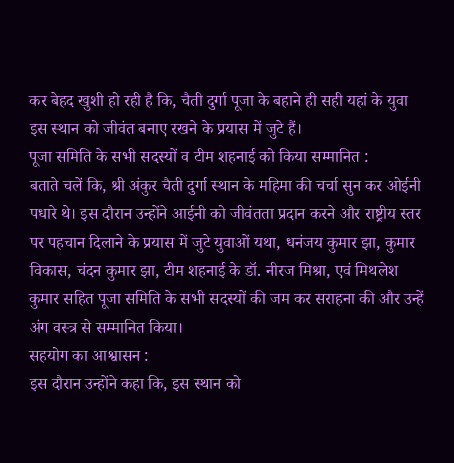कर बेहद खुशी हो रही है कि, चैती दुर्गा पूजा के बहाने ही सही यहां के युवा इस स्थान को जीवंत बनाए रखने के प्रयास में जुटे हैं।
पूजा समिति के सभी सदस्यों व टीम शहनाई को किया सम्मानित :
बताते चलें कि, श्री अंकुर चैती दुर्गा स्थान के महिमा की चर्चा सुन कर ओईनी पधारे थे। इस दौरान उन्होंने आईनी को जीवंतता प्रदान करने और राष्ट्रीय स्तर पर पहचान दिलाने के प्रयास में जुटे युवाओं यथा, धनंजय कुमार झा, कुमार विकास, चंदन कुमार झा, टीम शहनाई के डॉ. नीरज मिश्रा, एवं मिथलेश कुमार सहित पूजा समिति के सभी सदस्यों की जम कर सराहना की और उन्हें अंग वस्त्र से सम्मानित किया।
सहयोग का आश्वासन :
इस दौरान उन्होंने कहा कि, इस स्थान को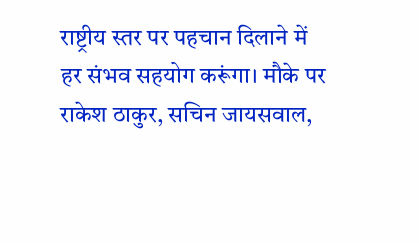राष्ट्रीय स्तर पर पहचान दिलाने में हर संभव सहयोग करूंगा। मौके पर राकेश ठाकुर, सचिन जायसवाल,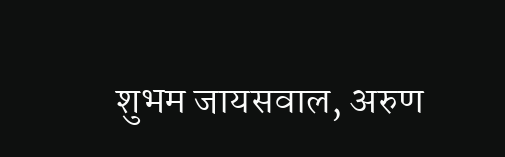शुभम जायसवाल, अरुण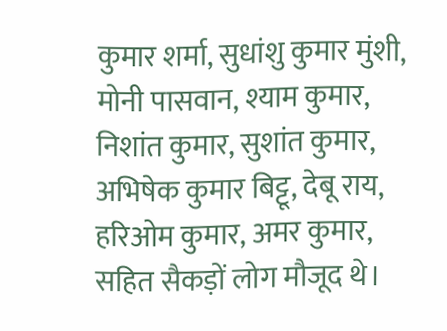कुमार शर्मा, सुधांशु कुमार मुंशी, मोनी पासवान, श्याम कुमार, निशांत कुमार, सुशांत कुमार, अभिषेक कुमार बिट्टू, देबू राय, हरिओम कुमार, अमर कुमार, सहित सैकड़ों लोग मौजूद थे।